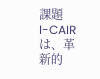課題
I-CAIR は、革新的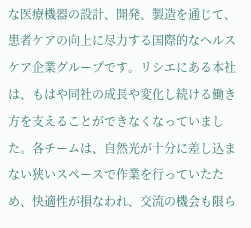な医療機器の設計、開発、製造を通じて、患者ケアの向上に尽力する国際的なヘルスケア企業グループです。リシエにある本社は、もはや同社の成長や変化し続ける働き方を支えることができなくなっていました。各チームは、自然光が十分に差し込まない狭いスペースで作業を行っていたため、快適性が損なわれ、交流の機会も限ら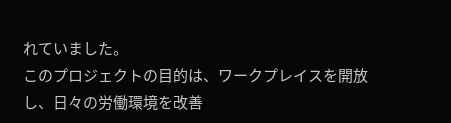れていました。
このプロジェクトの目的は、ワークプレイスを開放し、日々の労働環境を改善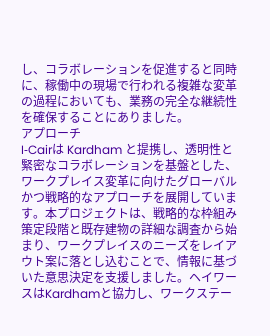し、コラボレーションを促進すると同時に、稼働中の現場で行われる複雑な変革の過程においても、業務の完全な継続性を確保することにありました。
アプローチ
I‑Cairは Kardham と提携し、透明性と緊密なコラボレーションを基盤とした、ワークプレイス変革に向けたグローバルかつ戦略的なアプローチを展開しています。本プロジェクトは、戦略的な枠組み策定段階と既存建物の詳細な調査から始まり、ワークプレイスのニーズをレイアウト案に落とし込むことで、情報に基づいた意思決定を支援しました。ヘイワースはKardhamと協力し、ワークステー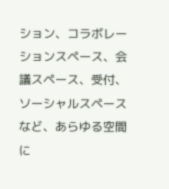ション、コラボレーションスペース、会議スペース、受付、ソーシャルスペースなど、あらゆる空間に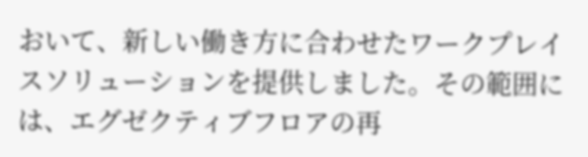おいて、新しい働き方に合わせたワークプレイスソリューションを提供しました。その範囲には、エグゼクティブフロアの再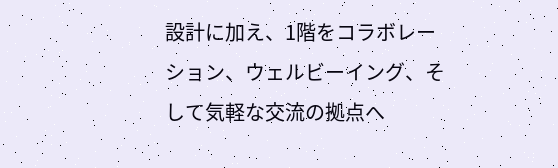設計に加え、1階をコラボレーション、ウェルビーイング、そして気軽な交流の拠点へ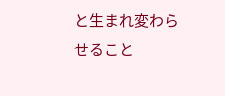と生まれ変わらせること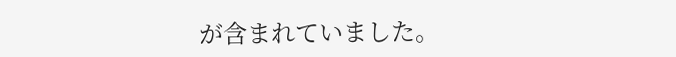が含まれていました。